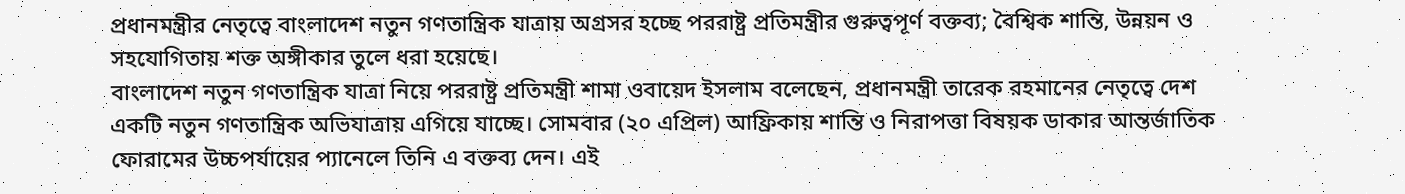প্রধানমন্ত্রীর নেতৃত্বে বাংলাদেশ নতুন গণতান্ত্রিক যাত্রায় অগ্রসর হচ্ছে পররাষ্ট্র প্রতিমন্ত্রীর গুরুত্বপূর্ণ বক্তব্য; বৈশ্বিক শান্তি, উন্নয়ন ও সহযোগিতায় শক্ত অঙ্গীকার তুলে ধরা হয়েছে।
বাংলাদেশ নতুন গণতান্ত্রিক যাত্রা নিয়ে পররাষ্ট্র প্রতিমন্ত্রী শামা ওবায়েদ ইসলাম বলেছেন, প্রধানমন্ত্রী তারেক রহমানের নেতৃত্বে দেশ একটি নতুন গণতান্ত্রিক অভিযাত্রায় এগিয়ে যাচ্ছে। সোমবার (২০ এপ্রিল) আফ্রিকায় শান্তি ও নিরাপত্তা বিষয়ক ডাকার আন্তর্জাতিক ফোরামের উচ্চপর্যায়ের প্যানেলে তিনি এ বক্তব্য দেন। এই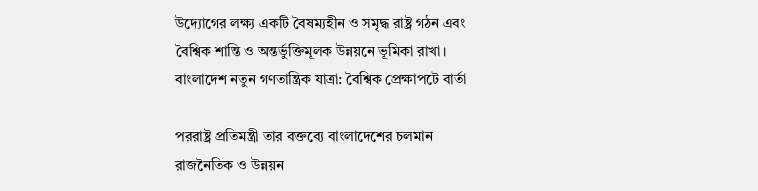উদ্যোগের লক্ষ্য একটি বৈষম্যহীন ও সমৃদ্ধ রাষ্ট্র গঠন এবং বৈশ্বিক শান্তি ও অন্তর্ভুক্তিমূলক উন্নয়নে ভূমিকা রাখা।
বাংলাদেশ নতুন গণতান্ত্রিক যাত্রা: বৈশ্বিক প্রেক্ষাপটে বার্তা

পররাষ্ট্র প্রতিমন্ত্রী তার বক্তব্যে বাংলাদেশের চলমান রাজনৈতিক ও উন্নয়ন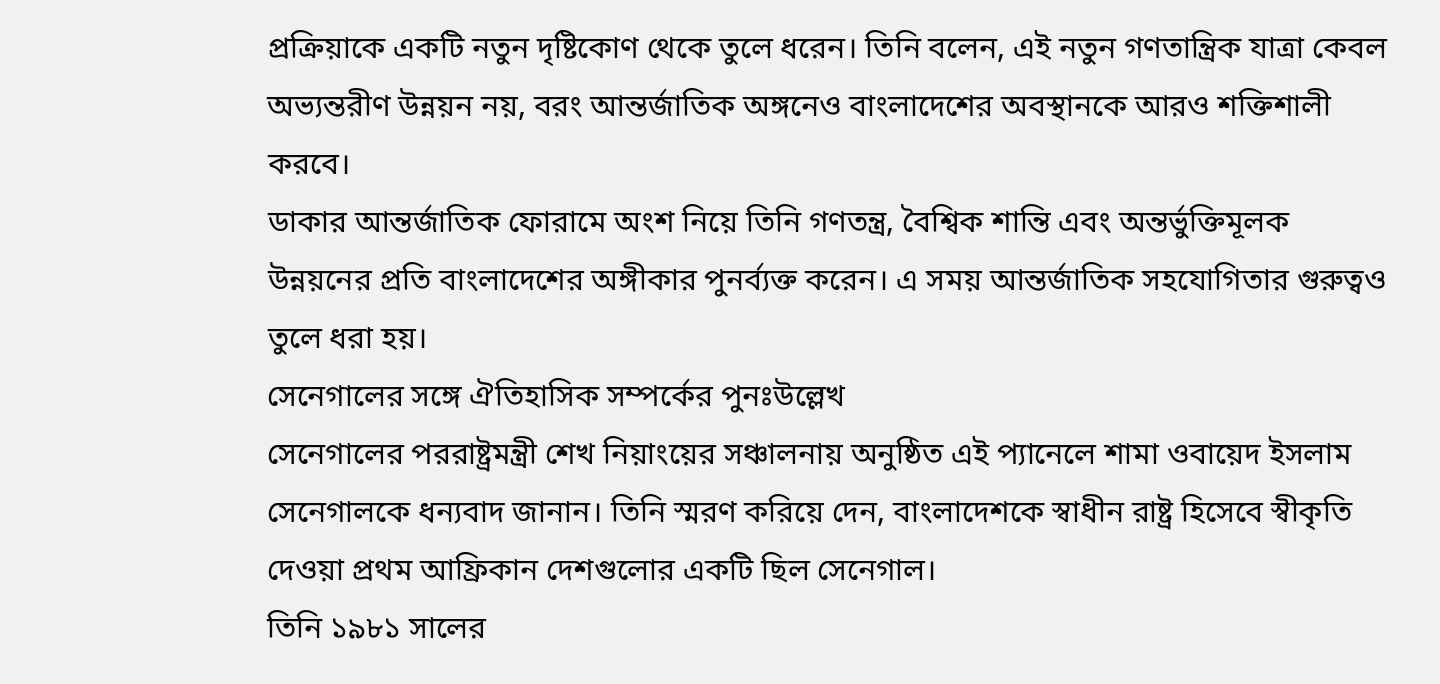প্রক্রিয়াকে একটি নতুন দৃষ্টিকোণ থেকে তুলে ধরেন। তিনি বলেন, এই নতুন গণতান্ত্রিক যাত্রা কেবল অভ্যন্তরীণ উন্নয়ন নয়, বরং আন্তর্জাতিক অঙ্গনেও বাংলাদেশের অবস্থানকে আরও শক্তিশালী করবে।
ডাকার আন্তর্জাতিক ফোরামে অংশ নিয়ে তিনি গণতন্ত্র, বৈশ্বিক শান্তি এবং অন্তর্ভুক্তিমূলক উন্নয়নের প্রতি বাংলাদেশের অঙ্গীকার পুনর্ব্যক্ত করেন। এ সময় আন্তর্জাতিক সহযোগিতার গুরুত্বও তুলে ধরা হয়।
সেনেগালের সঙ্গে ঐতিহাসিক সম্পর্কের পুনঃউল্লেখ
সেনেগালের পররাষ্ট্রমন্ত্রী শেখ নিয়াংয়ের সঞ্চালনায় অনুষ্ঠিত এই প্যানেলে শামা ওবায়েদ ইসলাম সেনেগালকে ধন্যবাদ জানান। তিনি স্মরণ করিয়ে দেন, বাংলাদেশকে স্বাধীন রাষ্ট্র হিসেবে স্বীকৃতি দেওয়া প্রথম আফ্রিকান দেশগুলোর একটি ছিল সেনেগাল।
তিনি ১৯৮১ সালের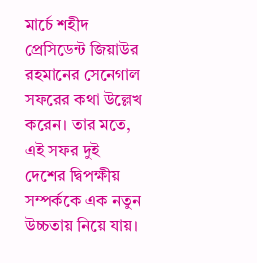মার্চে শহীদ প্রেসিডেন্ট জিয়াউর রহমানের সেনেগাল সফরের কথা উল্লেখ করেন। তার মতে, এই সফর দুই দেশের দ্বিপক্ষীয় সম্পর্ককে এক নতুন উচ্চতায় নিয়ে যায়।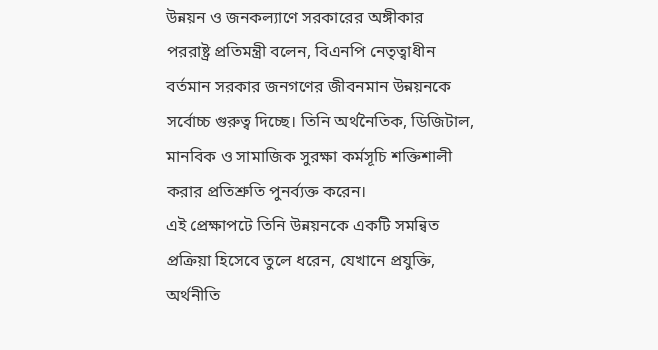উন্নয়ন ও জনকল্যাণে সরকারের অঙ্গীকার
পররাষ্ট্র প্রতিমন্ত্রী বলেন, বিএনপি নেতৃত্বাধীন বর্তমান সরকার জনগণের জীবনমান উন্নয়নকে সর্বোচ্চ গুরুত্ব দিচ্ছে। তিনি অর্থনৈতিক, ডিজিটাল, মানবিক ও সামাজিক সুরক্ষা কর্মসূচি শক্তিশালী করার প্রতিশ্রুতি পুনর্ব্যক্ত করেন।
এই প্রেক্ষাপটে তিনি উন্নয়নকে একটি সমন্বিত প্রক্রিয়া হিসেবে তুলে ধরেন, যেখানে প্রযুক্তি, অর্থনীতি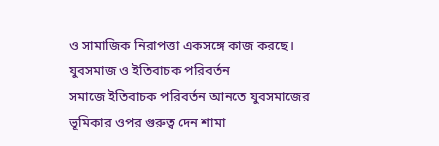ও সামাজিক নিরাপত্তা একসঙ্গে কাজ করছে।
যুবসমাজ ও ইতিবাচক পরিবর্তন
সমাজে ইতিবাচক পরিবর্তন আনতে যুবসমাজের ভূমিকার ওপর গুরুত্ব দেন শামা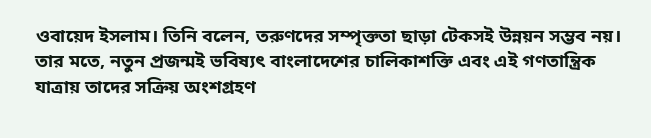ওবায়েদ ইসলাম। তিনি বলেন, তরুণদের সম্পৃক্ততা ছাড়া টেকসই উন্নয়ন সম্ভব নয়।
তার মতে, নতুন প্রজন্মই ভবিষ্যৎ বাংলাদেশের চালিকাশক্তি এবং এই গণতান্ত্রিক যাত্রায় তাদের সক্রিয় অংশগ্রহণ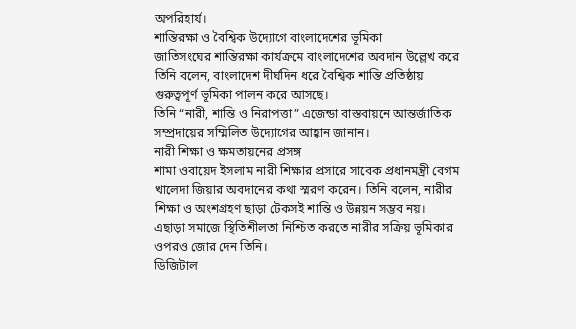অপরিহার্য।
শান্তিরক্ষা ও বৈশ্বিক উদ্যোগে বাংলাদেশের ভূমিকা
জাতিসংঘের শান্তিরক্ষা কার্যক্রমে বাংলাদেশের অবদান উল্লেখ করে তিনি বলেন, বাংলাদেশ দীর্ঘদিন ধরে বৈশ্বিক শান্তি প্রতিষ্ঠায় গুরুত্বপূর্ণ ভূমিকা পালন করে আসছে।
তিনি “নারী, শান্তি ও নিরাপত্তা” এজেন্ডা বাস্তবায়নে আন্তর্জাতিক সম্প্রদায়ের সম্মিলিত উদ্যোগের আহ্বান জানান।
নারী শিক্ষা ও ক্ষমতায়নের প্রসঙ্গ
শামা ওবায়েদ ইসলাম নারী শিক্ষার প্রসারে সাবেক প্রধানমন্ত্রী বেগম খালেদা জিয়ার অবদানের কথা স্মরণ করেন। তিনি বলেন, নারীর শিক্ষা ও অংশগ্রহণ ছাড়া টেকসই শান্তি ও উন্নয়ন সম্ভব নয়।
এছাড়া সমাজে স্থিতিশীলতা নিশ্চিত করতে নারীর সক্রিয় ভূমিকার ওপরও জোর দেন তিনি।
ডিজিটাল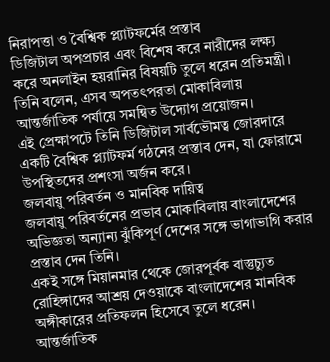নিরাপত্তা ও বৈশ্বিক প্ল্যাটফর্মের প্রস্তাব
ডিজিটাল অপপ্রচার এবং বিশেষ করে নারীদের লক্ষ্য করে অনলাইন হয়রানির বিষয়টি তুলে ধরেন প্রতিমন্ত্রী। তিনি বলেন, এসব অপতৎপরতা মোকাবিলায় আন্তর্জাতিক পর্যায়ে সমন্বিত উদ্যোগ প্রয়োজন।
এই প্রেক্ষাপটে তিনি ডিজিটাল সার্বভৌমত্ব জোরদারে একটি বৈশ্বিক প্ল্যাটফর্ম গঠনের প্রস্তাব দেন, যা ফোরামে উপস্থিতদের প্রশংসা অর্জন করে।
জলবায়ু পরিবর্তন ও মানবিক দায়িত্ব
জলবায়ু পরিবর্তনের প্রভাব মোকাবিলায় বাংলাদেশের অভিজ্ঞতা অন্যান্য ঝুঁকিপূর্ণ দেশের সঙ্গে ভাগাভাগি করার প্রস্তাব দেন তিনি।
একই সঙ্গে মিয়ানমার থেকে জোরপূর্বক বাস্তুচ্যুত রোহিঙ্গাদের আশ্রয় দেওয়াকে বাংলাদেশের মানবিক অঙ্গীকারের প্রতিফলন হিসেবে তুলে ধরেন।
আন্তর্জাতিক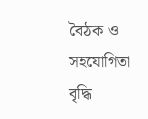বৈঠক ও সহযোগিতা বৃদ্ধি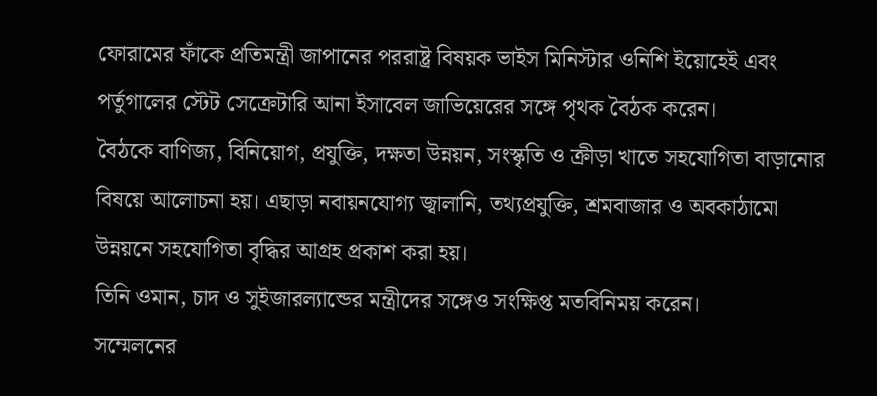ফোরামের ফাঁকে প্রতিমন্ত্রী জাপানের পররাষ্ট্র বিষয়ক ভাইস মিনিস্টার ওনিশি ইয়োহেই এবং পর্তুগালের স্টেট সেক্রেটারি আনা ইসাবেল জাভিয়েরের সঙ্গে পৃথক বৈঠক করেন।
বৈঠকে বাণিজ্য, বিনিয়োগ, প্রযুক্তি, দক্ষতা উন্নয়ন, সংস্কৃতি ও ক্রীড়া খাতে সহযোগিতা বাড়ানোর বিষয়ে আলোচনা হয়। এছাড়া নবায়নযোগ্য জ্বালানি, তথ্যপ্রযুক্তি, শ্রমবাজার ও অবকাঠামো উন্নয়নে সহযোগিতা বৃদ্ধির আগ্রহ প্রকাশ করা হয়।
তিনি ওমান, চাদ ও সুইজারল্যান্ডের মন্ত্রীদের সঙ্গেও সংক্ষিপ্ত মতবিনিময় করেন।
সম্মেলনের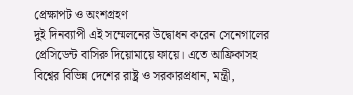প্রেক্ষাপট ও অংশগ্রহণ
দুই দিনব্যাপী এই সম্মেলনের উদ্বোধন করেন সেনেগালের প্রেসিডেন্ট বাসিরু দিয়োমায়ে ফায়ে। এতে আফ্রিকাসহ বিশ্বের বিভিন্ন দেশের রাষ্ট্র ও সরকারপ্রধান, মন্ত্রী,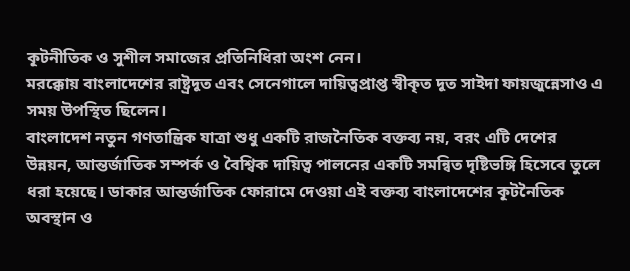কূটনীতিক ও সুশীল সমাজের প্রতিনিধিরা অংশ নেন।
মরক্কোয় বাংলাদেশের রাষ্ট্রদূত এবং সেনেগালে দায়িত্বপ্রাপ্ত স্বীকৃত দূত সাইদা ফায়জুন্নেসাও এ সময় উপস্থিত ছিলেন।
বাংলাদেশ নতুন গণতান্ত্রিক যাত্রা শুধু একটি রাজনৈতিক বক্তব্য নয়, বরং এটি দেশের উন্নয়ন, আন্তর্জাতিক সম্পর্ক ও বৈশ্বিক দায়িত্ব পালনের একটি সমন্বিত দৃষ্টিভঙ্গি হিসেবে তুলে ধরা হয়েছে। ডাকার আন্তর্জাতিক ফোরামে দেওয়া এই বক্তব্য বাংলাদেশের কূটনৈতিক অবস্থান ও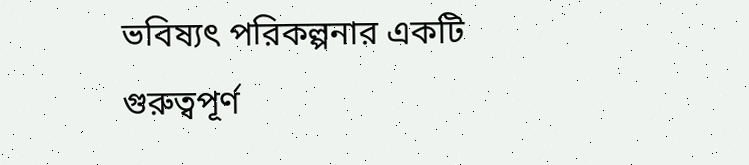ভবিষ্যৎ পরিকল্পনার একটি গুরুত্বপূর্ণ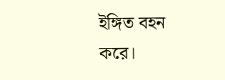ইঙ্গিত বহন করে।